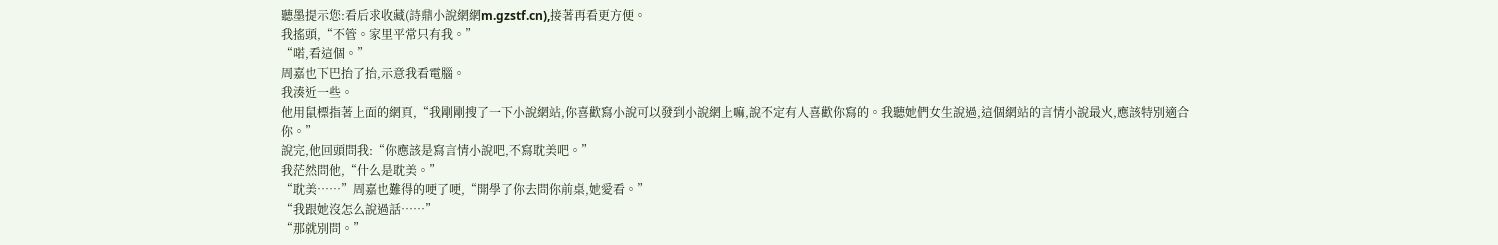聽墨提示您:看后求收藏(詩鼎小說網網m.gzstf.cn),接著再看更方便。
我搖頭,“不管。家里平常只有我。”
“喏,看這個。”
周嘉也下巴抬了抬,示意我看電腦。
我湊近一些。
他用鼠標指著上面的網頁,“我剛剛搜了一下小說網站,你喜歡寫小說可以發到小說網上嘛,說不定有人喜歡你寫的。我聽她們女生說過,這個網站的言情小說最火,應該特別適合你。”
說完,他回頭問我:“你應該是寫言情小說吧,不寫耽美吧。”
我茫然問他,“什么是耽美。”
“耽美……”周嘉也難得的哽了哽,“開學了你去問你前桌,她愛看。”
“我跟她沒怎么說過話……”
“那就別問。”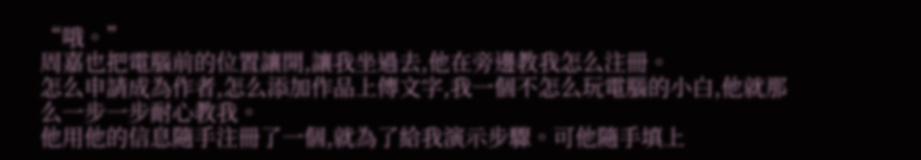“哦。”
周嘉也把電腦前的位置讓開,讓我坐過去,他在旁邊教我怎么注冊。
怎么申請成為作者,怎么添加作品上傳文字,我一個不怎么玩電腦的小白,他就那么一步一步耐心教我。
他用他的信息隨手注冊了一個,就為了給我演示步驟。可他隨手填上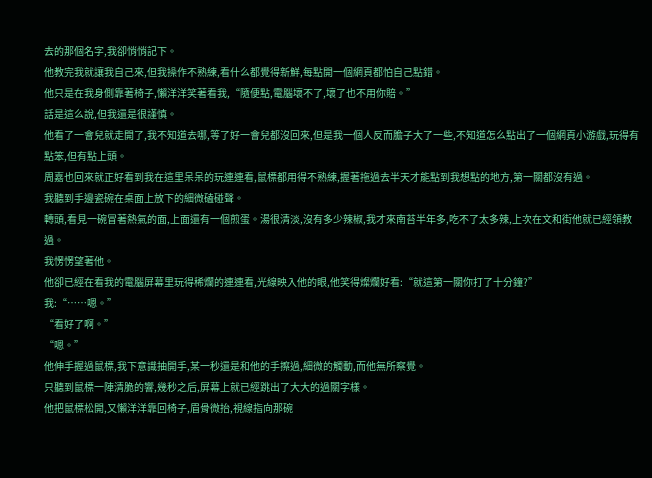去的那個名字,我卻悄悄記下。
他教完我就讓我自己來,但我操作不熟練,看什么都覺得新鮮,每點開一個網頁都怕自己點錯。
他只是在我身側靠著椅子,懶洋洋笑著看我,“隨便點,電腦壞不了,壞了也不用你賠。”
話是這么說,但我還是很謹慎。
他看了一會兒就走開了,我不知道去哪,等了好一會兒都沒回來,但是我一個人反而膽子大了一些,不知道怎么點出了一個網頁小游戲,玩得有點笨,但有點上頭。
周嘉也回來就正好看到我在這里呆呆的玩連連看,鼠標都用得不熟練,握著拖過去半天才能點到我想點的地方,第一關都沒有過。
我聽到手邊瓷碗在桌面上放下的細微磕碰聲。
轉頭,看見一碗冒著熱氣的面,上面還有一個煎蛋。湯很清淡,沒有多少辣椒,我才來南苔半年多,吃不了太多辣,上次在文和街他就已經領教過。
我愣愣望著他。
他卻已經在看我的電腦屏幕里玩得稀爛的連連看,光線映入他的眼,他笑得燦爛好看:“就這第一關你打了十分鐘?”
我:“……嗯。”
“看好了啊。”
“嗯。”
他伸手握過鼠標,我下意識抽開手,某一秒還是和他的手擦過,細微的觸動,而他無所察覺。
只聽到鼠標一陣清脆的響,幾秒之后,屏幕上就已經跳出了大大的過關字樣。
他把鼠標松開,又懶洋洋靠回椅子,眉骨微抬,視線指向那碗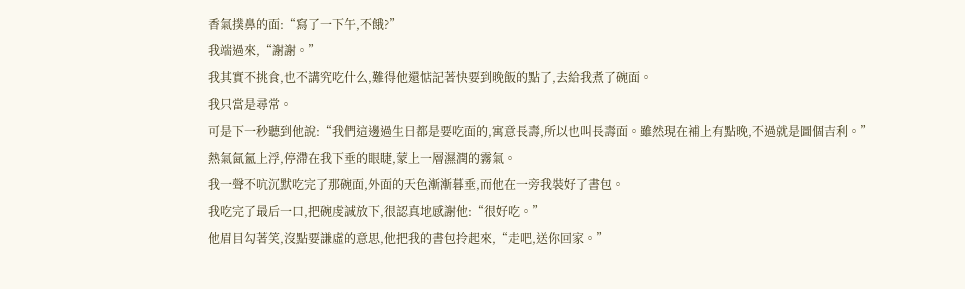香氣撲鼻的面:“寫了一下午,不餓?”
我端過來,“謝謝。”
我其實不挑食,也不講究吃什么,難得他還惦記著快要到晚飯的點了,去給我煮了碗面。
我只當是尋常。
可是下一秒聽到他說:“我們這邊過生日都是要吃面的,寓意長壽,所以也叫長壽面。雖然現在補上有點晚,不過就是圖個吉利。”
熱氣氤氳上浮,停滯在我下垂的眼睫,蒙上一層濕潤的霧氣。
我一聲不吭沉默吃完了那碗面,外面的天色漸漸暮垂,而他在一旁我裝好了書包。
我吃完了最后一口,把碗虔誠放下,很認真地感謝他:“很好吃。”
他眉目勾著笑,沒點要謙虛的意思,他把我的書包拎起來,“走吧,送你回家。”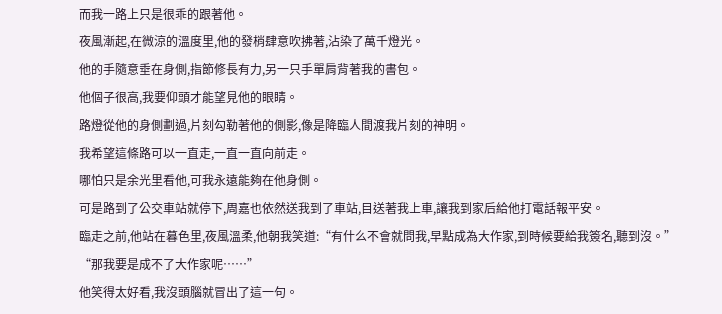而我一路上只是很乖的跟著他。
夜風漸起,在微涼的溫度里,他的發梢肆意吹拂著,沾染了萬千燈光。
他的手隨意垂在身側,指節修長有力,另一只手單肩背著我的書包。
他個子很高,我要仰頭才能望見他的眼睛。
路燈從他的身側劃過,片刻勾勒著他的側影,像是降臨人間渡我片刻的神明。
我希望這條路可以一直走,一直一直向前走。
哪怕只是余光里看他,可我永遠能夠在他身側。
可是路到了公交車站就停下,周嘉也依然送我到了車站,目送著我上車,讓我到家后給他打電話報平安。
臨走之前,他站在暮色里,夜風溫柔,他朝我笑道:“有什么不會就問我,早點成為大作家,到時候要給我簽名,聽到沒。”
“那我要是成不了大作家呢……”
他笑得太好看,我沒頭腦就冒出了這一句。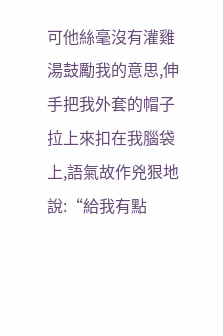可他絲毫沒有灌雞湯鼓勵我的意思,伸手把我外套的帽子拉上來扣在我腦袋上,語氣故作兇狠地說:“給我有點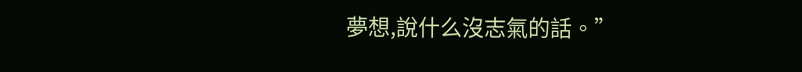夢想,說什么沒志氣的話。”